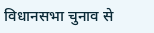विधानसभा चुनाव से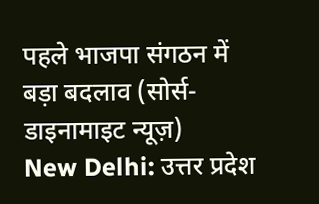पहले भाजपा संगठन में बड़ा बदलाव (सोर्स- डाइनामाइट न्यूज़)
New Delhi: उत्तर प्रदेश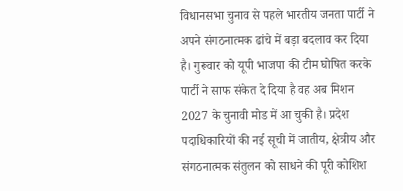विधानसभा चुनाव से पहले भारतीय जनता पार्टी ने अपने संगठनात्मक ढांचे में बड़ा बदलाव कर दिया है। गुरूवार को यूपी भाजपा की टीम घोषित करके पार्टी ने साफ संकेत दे दिया है वह अब मिशन 2027 के चुनावी मोड में आ चुकी है। प्रदेश पदाधिकारियों की नई सूची में जातीय, क्षेत्रीय और संगठनात्मक संतुलन को साधने की पूरी कोशिश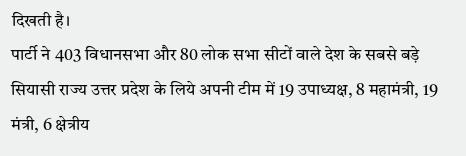दिखती है।
पार्टी ने 403 विधानसभा और 80 लोक सभा सीटों वाले देश के सबसे बड़े सियासी राज्य उत्तर प्रदेश के लिये अपनी टीम में 19 उपाध्यक्ष, 8 महामंत्री, 19 मंत्री, 6 क्षेत्रीय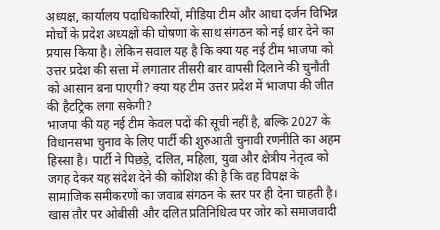अध्यक्ष, कार्यालय पदाधिकारियों, मीडिया टीम और आधा दर्जन विभिन्न मोर्चों के प्रदेश अध्यक्षों की घोषणा के साथ संगठन को नई धार देने का प्रयास किया है। लेकिन सवाल यह है कि क्या यह नई टीम भाजपा को उत्तर प्रदेश की सत्ता में लगातार तीसरी बार वापसी दिलाने की चुनौती को आसान बना पाएगी? क्या यह टीम उत्तर प्रदेश में भाजपा की जीत की हैटट्रिक लगा सकेगी?
भाजपा की यह नई टीम केवल पदों की सूची नहीं है, बल्कि 2027 के विधानसभा चुनाव के लिए पार्टी की शुरुआती चुनावी रणनीति का अहम हिस्सा है। पार्टी ने पिछड़े, दलित, महिला, युवा और क्षेत्रीय नेतृत्व को जगह देकर यह संदेश देने की कोशिश की है कि वह विपक्ष के सामाजिक समीकरणों का जवाब संगठन के स्तर पर ही देना चाहती है। खास तौर पर ओबीसी और दलित प्रतिनिधित्व पर जोर को समाजवादी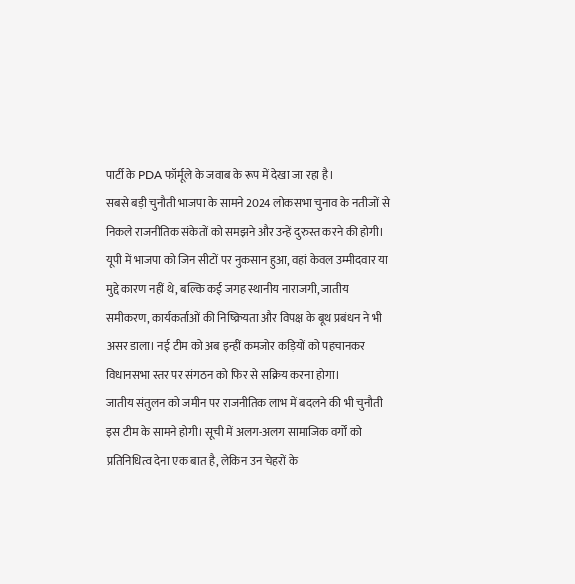पार्टी के PDA फॉर्मूले के जवाब के रूप में देखा जा रहा है।
सबसे बड़ी चुनौती भाजपा के सामने 2024 लोकसभा चुनाव के नतीजों से निकले राजनीतिक संकेतों को समझने और उन्हें दुरुस्त करने की होगी। यूपी में भाजपा को जिन सीटों पर नुकसान हुआ, वहां केवल उम्मीदवार या मुद्दे कारण नहीं थे, बल्कि कई जगह स्थानीय नाराजगी, जातीय समीकरण, कार्यकर्ताओं की निष्क्रियता और विपक्ष के बूथ प्रबंधन ने भी असर डाला। नई टीम को अब इन्हीं कमजोर कड़ियों को पहचानकर विधानसभा स्तर पर संगठन को फिर से सक्रिय करना होगा।
जातीय संतुलन को जमीन पर राजनीतिक लाभ में बदलने की भी चुनौती इस टीम के सामने होगी। सूची में अलग-अलग सामाजिक वर्गों को प्रतिनिधित्व देना एक बात है, लेकिन उन चेहरों के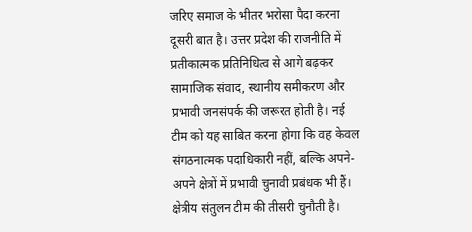जरिए समाज के भीतर भरोसा पैदा करना दूसरी बात है। उत्तर प्रदेश की राजनीति में प्रतीकात्मक प्रतिनिधित्व से आगे बढ़कर सामाजिक संवाद, स्थानीय समीकरण और प्रभावी जनसंपर्क की जरूरत होती है। नई टीम को यह साबित करना होगा कि वह केवल संगठनात्मक पदाधिकारी नहीं, बल्कि अपने-अपने क्षेत्रों में प्रभावी चुनावी प्रबंधक भी हैं।
क्षेत्रीय संतुलन टीम की तीसरी चुनौती है।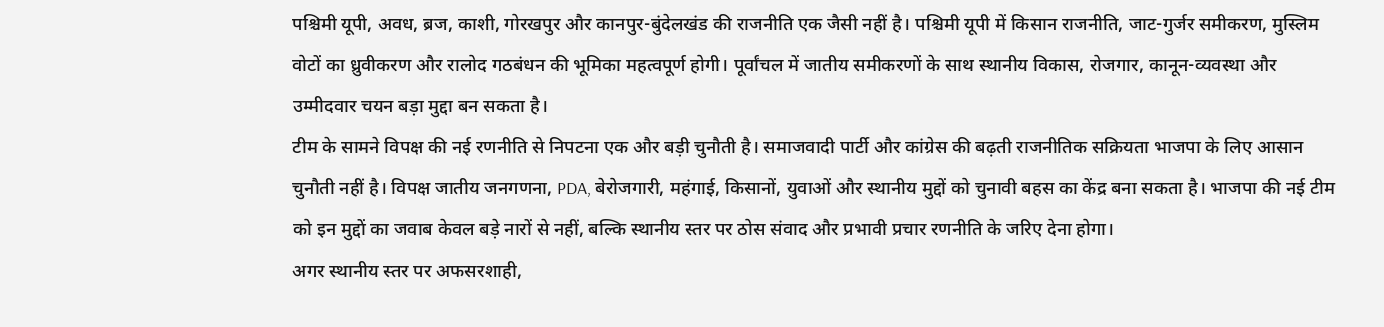पश्चिमी यूपी, अवध, ब्रज, काशी, गोरखपुर और कानपुर-बुंदेलखंड की राजनीति एक जैसी नहीं है। पश्चिमी यूपी में किसान राजनीति, जाट-गुर्जर समीकरण, मुस्लिम वोटों का ध्रुवीकरण और रालोद गठबंधन की भूमिका महत्वपूर्ण होगी। पूर्वांचल में जातीय समीकरणों के साथ स्थानीय विकास, रोजगार, कानून-व्यवस्था और उम्मीदवार चयन बड़ा मुद्दा बन सकता है।
टीम के सामने विपक्ष की नई रणनीति से निपटना एक और बड़ी चुनौती है। समाजवादी पार्टी और कांग्रेस की बढ़ती राजनीतिक सक्रियता भाजपा के लिए आसान चुनौती नहीं है। विपक्ष जातीय जनगणना, PDA, बेरोजगारी, महंगाई, किसानों, युवाओं और स्थानीय मुद्दों को चुनावी बहस का केंद्र बना सकता है। भाजपा की नई टीम को इन मुद्दों का जवाब केवल बड़े नारों से नहीं, बल्कि स्थानीय स्तर पर ठोस संवाद और प्रभावी प्रचार रणनीति के जरिए देना होगा।
अगर स्थानीय स्तर पर अफसरशाही,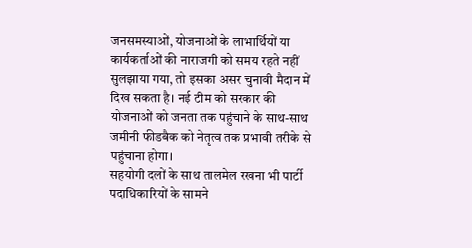जनसमस्याओं, योजनाओं के लाभार्थियों या कार्यकर्ताओं की नाराजगी को समय रहते नहीं सुलझाया गया, तो इसका असर चुनावी मैदान में दिख सकता है। नई टीम को सरकार की योजनाओं को जनता तक पहुंचाने के साथ-साथ जमीनी फीडबैक को नेतृत्व तक प्रभावी तरीके से पहुंचाना होगा।
सहयोगी दलों के साथ तालमेल रखना भी पार्टी पदाधिकारियों के सामने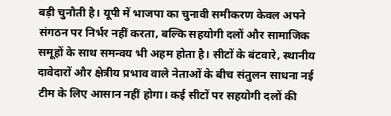बड़ी चुनौती है। यूपी में भाजपा का चुनावी समीकरण केवल अपने संगठन पर निर्भर नहीं करता, बल्कि सहयोगी दलों और सामाजिक समूहों के साथ समन्वय भी अहम होता है। सीटों के बंटवारे, स्थानीय दावेदारों और क्षेत्रीय प्रभाव वाले नेताओं के बीच संतुलन साधना नई टीम के लिए आसान नहीं होगा। कई सीटों पर सहयोगी दलों की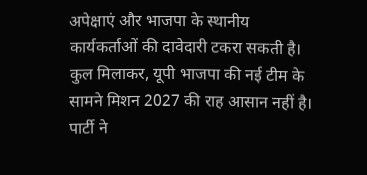अपेक्षाएं और भाजपा के स्थानीय कार्यकर्ताओं की दावेदारी टकरा सकती है।
कुल मिलाकर, यूपी भाजपा की नई टीम के सामने मिशन 2027 की राह आसान नहीं है। पार्टी ने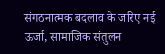संगठनात्मक बदलाव के जरिए नई ऊर्जा, सामाजिक संतुलन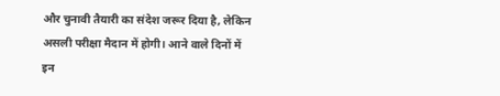और चुनावी तैयारी का संदेश जरूर दिया है, लेकिन असली परीक्षा मैदान में होगी। आने वाले दिनों में इन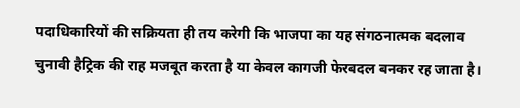पदाधिकारियों की सक्रियता ही तय करेगी कि भाजपा का यह संगठनात्मक बदलाव चुनावी हैट्रिक की राह मजबूत करता है या केवल कागजी फेरबदल बनकर रह जाता है।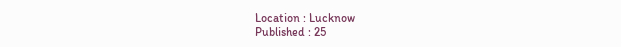Location : Lucknow
Published : 25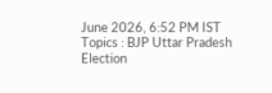June 2026, 6:52 PM IST
Topics : BJP Uttar Pradesh Election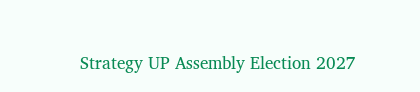Strategy UP Assembly Election 2027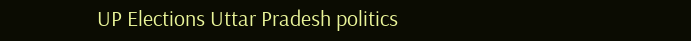UP Elections Uttar Pradesh politics